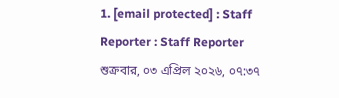1. [email protected] : Staff Reporter : Staff Reporter
শুক্রবার, ০৩ এপ্রিল ২০২৬, ০৭:৩৭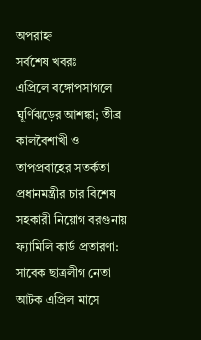অপরাহ্ন
সর্বশেষ খবরঃ
এপ্রিলে বঙ্গোপসাগলে ঘূর্ণিঝড়ের আশঙ্কা; তীব্র কালবৈশাখী ও তাপপ্রবাহের সতর্কতা প্রধানমন্ত্রীর চার বিশেষ সহকারী নিয়োগ বরগুনায় ফ্যামিলি কার্ড প্রতারণা: সাবেক ছাত্রলীগ নেতা আটক এপ্রিল মাসে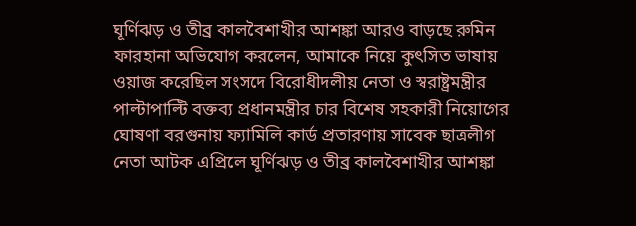ঘূর্ণিঝড় ও তীব্র কালবৈশাখীর আশঙ্কা আরও বাড়ছে রুমিন ফারহানা অভিযোগ করলেন, আমাকে নিয়ে কুৎসিত ভাষায় ওয়াজ করেছিল সংসদে বিরোধীদলীয় নেতা ও স্বরাষ্ট্রমন্ত্রীর পাল্টাপাল্টি বক্তব্য প্রধানমন্ত্রীর চার বিশেষ সহকারী নিয়োগের ঘোষণা বরগুনায় ফ্যামিলি কার্ড প্রতারণায় সাবেক ছাত্রলীগ নেতা আটক এপ্রিলে ঘূর্ণিঝড় ও তীব্র কালবৈশাখীর আশঙ্কা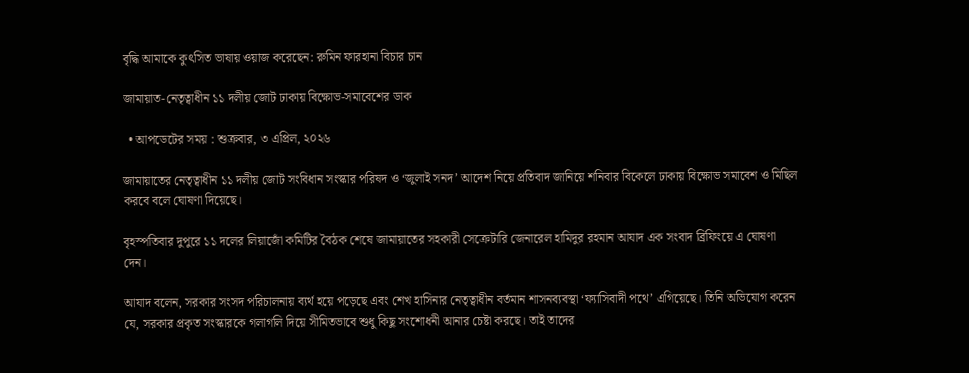বৃদ্ধি আমাকে কুৎসিত ভাষায় ওয়াজ করেছেন: রুমিন ফারহানা বিচার চান

জামায়াত-নেতৃত্বাধীন ১১ দলীয় জোট ঢাকায় বিক্ষোভ-সমাবেশের ডাক

  • আপডেটের সময় : শুক্রবার, ৩ এপ্রিল, ২০২৬

জামায়াতের নেতৃত্বাধীন ১১ দলীয় জোট সংবিধান সংস্কার পরিষদ ও ‘জুলাই সনদ’ আদেশ নিয়ে প্রতিবাদ জানিয়ে শনিবার বিকেলে ঢাকায় বিক্ষোভ সমাবেশ ও মিছিল করবে বলে ঘোষণা দিয়েছে।

বৃহস্পতিবার দুপুরে ১১ দলের লিয়াজোঁ কমিটির বৈঠক শেষে জামায়াতের সহকারী সেক্রেটারি জেনারেল হামিদুর রহমান আযাদ এক সংবাদ ব্রিফিংয়ে এ ঘোষণা দেন।

আযাদ বলেন, সরকার সংসদ পরিচালনায় ব্যর্থ হয়ে পড়েছে এবং শেখ হাসিনার নেতৃত্বাধীন বর্তমান শাসনব্যবস্থা ‘ফ্যাসিবাদী পথে’ এগিয়েছে। তিনি অভিযোগ করেন যে, সরকার প্রকৃত সংস্কারকে গলাগলি দিয়ে সীমিতভাবে শুধু কিছু সংশোধনী আনার চেষ্টা করছে। তাই তাদের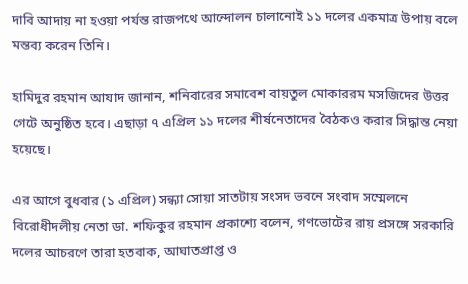দাবি আদায় না হওয়া পর্যন্ত রাজপথে আন্দোলন চালানোই ১১ দলের একমাত্র উপায় বলে মন্তব্য করেন তিনি।

হামিদুর রহমান আযাদ জানান, শনিবারের সমাবেশ বায়তুল মোকাররম মসজিদের উত্তর গেটে অনুষ্ঠিত হবে। এছাড়া ৭ এপ্রিল ১১ দলের শীর্ষনেতাদের বৈঠকও করার সিদ্ধান্ত নেয়া হয়েছে।

এর আগে বুধবার (১ এপ্রিল) সন্ধ্যা সোয়া সাতটায় সংসদ ভবনে সংবাদ সম্মেলনে বিরোধীদলীয় নেতা ডা. শফিকুর রহমান প্রকাশ্যে বলেন, গণভোটের রায় প্রসঙ্গে সরকারি দলের আচরণে তারা হতবাক, আঘাতপ্রাপ্ত ও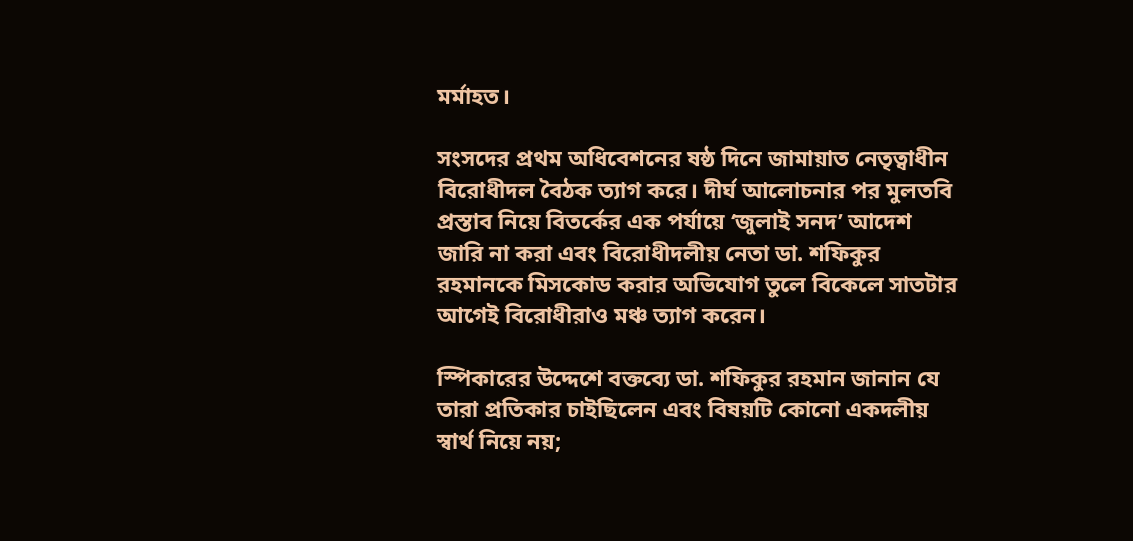মর্মাহত।

সংসদের প্রথম অধিবেশনের ষষ্ঠ দিনে জামায়াত নেতৃত্বাধীন বিরোধীদল বৈঠক ত্যাগ করে। দীর্ঘ আলোচনার পর মুলতবি প্রস্তাব নিয়ে বিতর্কের এক পর্যায়ে ‘জুলাই সনদ’ আদেশ জারি না করা এবং বিরোধীদলীয় নেতা ডা. শফিকুর রহমানকে মিসকোড করার অভিযোগ তুলে বিকেলে সাতটার আগেই বিরোধীরাও মঞ্চ ত্যাগ করেন।

স্পিকারের উদ্দেশে বক্তব্যে ডা. শফিকুর রহমান জানান যে তারা প্রতিকার চাইছিলেন এবং বিষয়টি কোনো একদলীয় স্বার্থ নিয়ে নয়;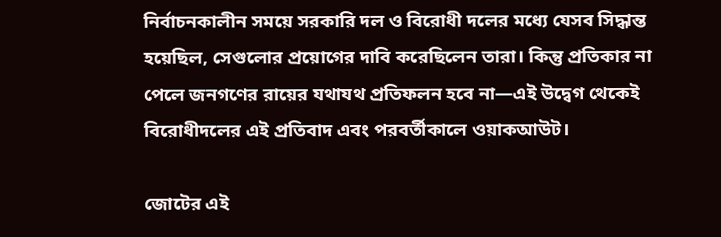নির্বাচনকালীন সময়ে সরকারি দল ও বিরোধী দলের মধ্যে যেসব সিদ্ধান্ত হয়েছিল, সেগুলোর প্রয়োগের দাবি করেছিলেন তারা। কিন্তু প্রতিকার না পেলে জনগণের রায়ের যথাযথ প্রতিফলন হবে না—এই উদ্বেগ থেকেই বিরোধীদলের এই প্রতিবাদ এবং পরবর্তীকালে ওয়াকআউট।

জোটের এই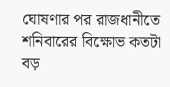ঘোষণার পর রাজধানীতে শনিবারের বিক্ষোভ কতটা বড়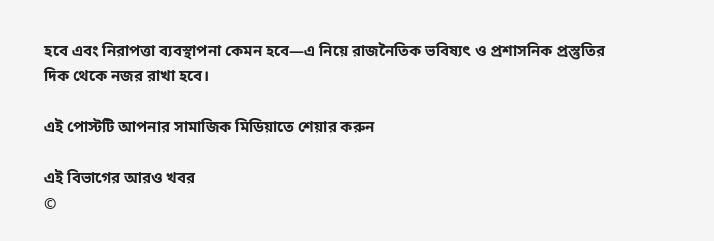হবে এবং নিরাপত্তা ব্যবস্থাপনা কেমন হবে—এ নিয়ে রাজনৈতিক ভবিষ্যৎ ও প্রশাসনিক প্রস্তুতির দিক থেকে নজর রাখা হবে।

এই পোস্টটি আপনার সামাজিক মিডিয়াতে শেয়ার করুন

এই বিভাগের আরও খবর
©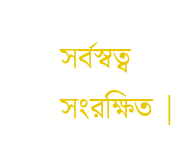সর্বস্বত্ব সংরক্ষিত |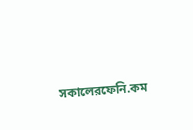সকালেরফেনি.কম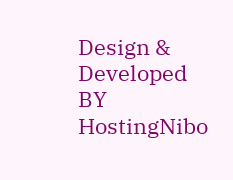Design & Developed BY HostingNibo